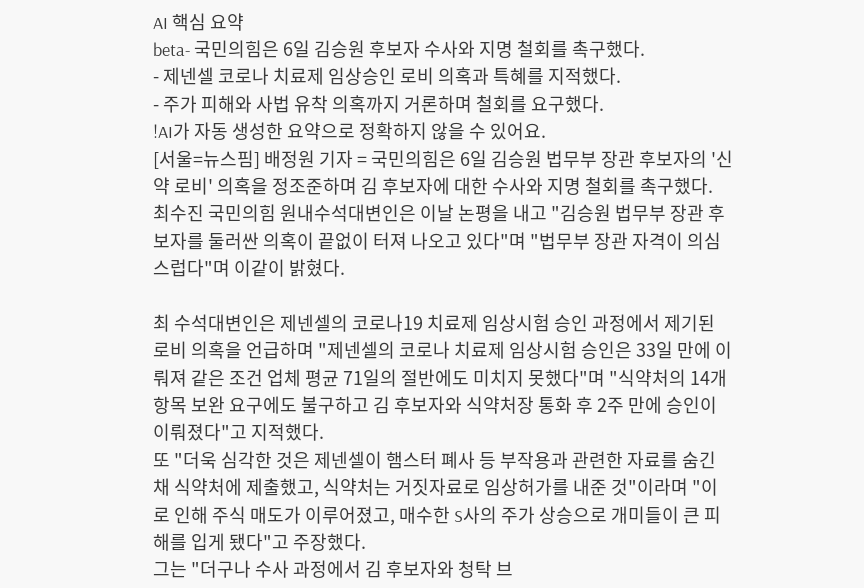AI 핵심 요약
beta- 국민의힘은 6일 김승원 후보자 수사와 지명 철회를 촉구했다.
- 제넨셀 코로나 치료제 임상승인 로비 의혹과 특혜를 지적했다.
- 주가 피해와 사법 유착 의혹까지 거론하며 철회를 요구했다.
!AI가 자동 생성한 요약으로 정확하지 않을 수 있어요.
[서울=뉴스핌] 배정원 기자 = 국민의힘은 6일 김승원 법무부 장관 후보자의 '신약 로비' 의혹을 정조준하며 김 후보자에 대한 수사와 지명 철회를 촉구했다.
최수진 국민의힘 원내수석대변인은 이날 논평을 내고 "김승원 법무부 장관 후보자를 둘러싼 의혹이 끝없이 터져 나오고 있다"며 "법무부 장관 자격이 의심스럽다"며 이같이 밝혔다.

최 수석대변인은 제넨셀의 코로나19 치료제 임상시험 승인 과정에서 제기된 로비 의혹을 언급하며 "제넨셀의 코로나 치료제 임상시험 승인은 33일 만에 이뤄져 같은 조건 업체 평균 71일의 절반에도 미치지 못했다"며 "식약처의 14개 항목 보완 요구에도 불구하고 김 후보자와 식약처장 통화 후 2주 만에 승인이 이뤄졌다"고 지적했다.
또 "더욱 심각한 것은 제넨셀이 햄스터 폐사 등 부작용과 관련한 자료를 숨긴 채 식약처에 제출했고, 식약처는 거짓자료로 임상허가를 내준 것"이라며 "이로 인해 주식 매도가 이루어졌고, 매수한 S사의 주가 상승으로 개미들이 큰 피해를 입게 됐다"고 주장했다.
그는 "더구나 수사 과정에서 김 후보자와 청탁 브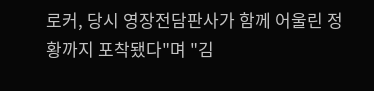로커, 당시 영장전담판사가 함께 어울린 정황까지 포착됐다"며 "김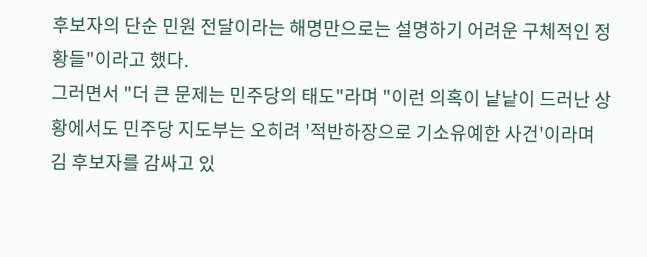후보자의 단순 민원 전달이라는 해명만으로는 설명하기 어려운 구체적인 정황들"이라고 했다.
그러면서 "더 큰 문제는 민주당의 태도"라며 "이런 의혹이 낱낱이 드러난 상황에서도 민주당 지도부는 오히려 '적반하장으로 기소유예한 사건'이라며 김 후보자를 감싸고 있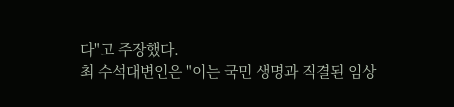다"고 주장했다.
최 수석대변인은 "이는 국민 생명과 직결된 임상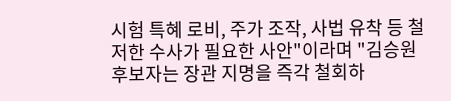시험 특혜 로비, 주가 조작, 사법 유착 등 철저한 수사가 필요한 사안"이라며 "김승원 후보자는 장관 지명을 즉각 철회하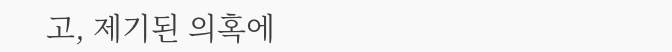고, 제기된 의혹에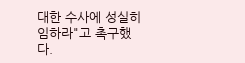대한 수사에 성실히 임하라"고 촉구했다.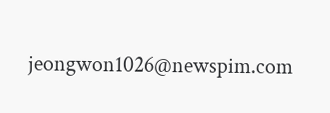jeongwon1026@newspim.com